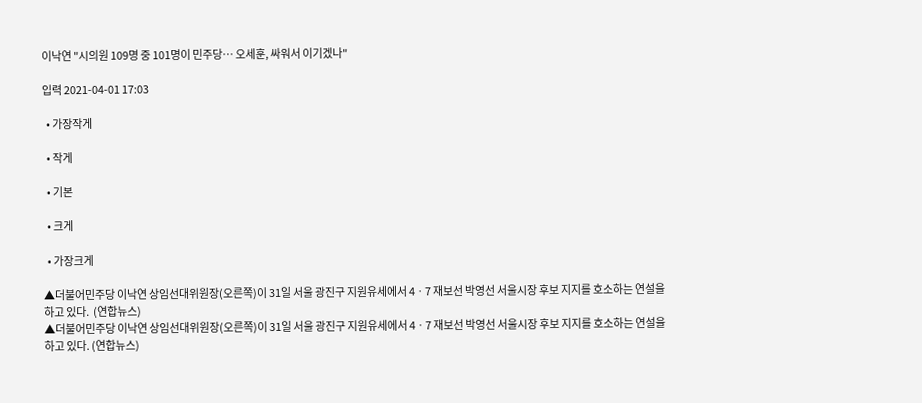이낙연 "시의원 109명 중 101명이 민주당… 오세훈, 싸워서 이기겠나"

입력 2021-04-01 17:03

  • 가장작게

  • 작게

  • 기본

  • 크게

  • 가장크게

▲더불어민주당 이낙연 상임선대위원장(오른쪽)이 31일 서울 광진구 지원유세에서 4ㆍ7 재보선 박영선 서울시장 후보 지지를 호소하는 연설을 하고 있다.  (연합뉴스)
▲더불어민주당 이낙연 상임선대위원장(오른쪽)이 31일 서울 광진구 지원유세에서 4ㆍ7 재보선 박영선 서울시장 후보 지지를 호소하는 연설을 하고 있다. (연합뉴스)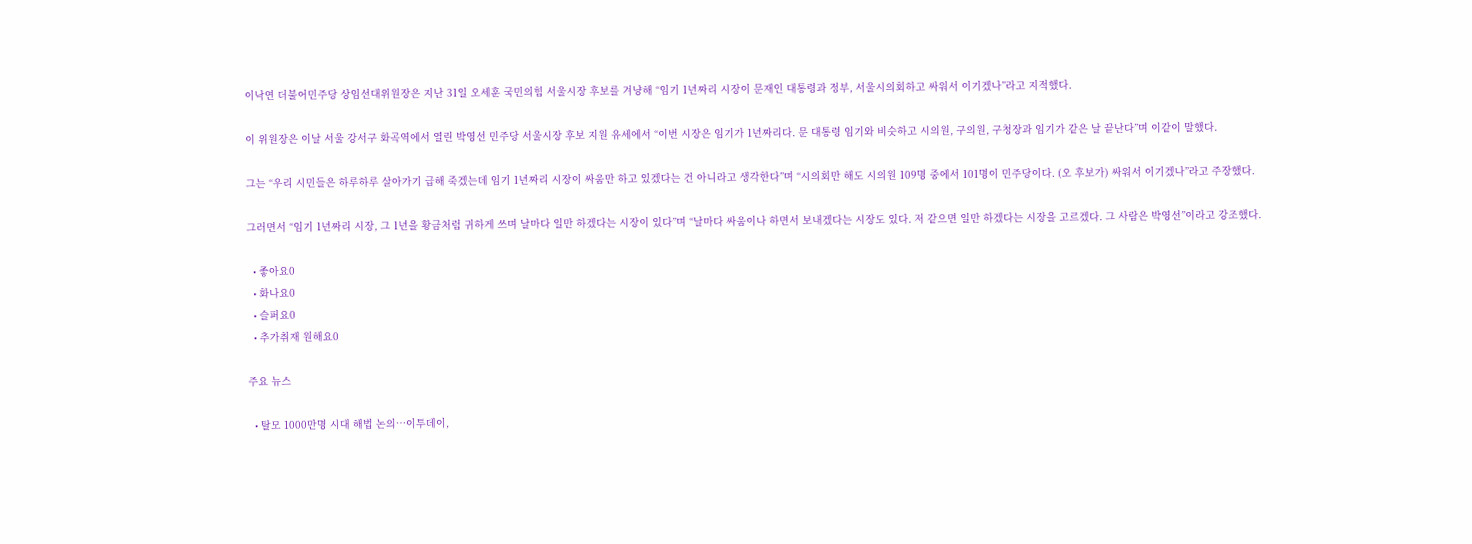이낙연 더불어민주당 상임선대위원장은 지난 31일 오세훈 국민의힘 서울시장 후보를 겨냥해 “임기 1년짜리 시장이 문재인 대통령과 정부, 서울시의회하고 싸워서 이기겠나”라고 지적했다.

이 위원장은 이날 서울 강서구 화곡역에서 열린 박영선 민주당 서울시장 후보 지원 유세에서 “이번 시장은 임기가 1년짜리다. 문 대통령 임기와 비슷하고 시의원, 구의원, 구청장과 임기가 같은 날 끝난다”며 이같이 말했다.

그는 “우리 시민들은 하루하루 살아가기 급해 죽겠는데 임기 1년짜리 시장이 싸움만 하고 있겠다는 건 아니라고 생각한다”며 “시의회만 해도 시의원 109명 중에서 101명이 민주당이다. (오 후보가) 싸워서 이기겠나”라고 주장했다.

그러면서 “임기 1년짜리 시장, 그 1년을 황금처럼 귀하게 쓰며 날마다 일만 하겠다는 시장이 있다”며 “날마다 싸움이나 하면서 보내겠다는 시장도 있다. 저 같으면 일만 하겠다는 시장을 고르겠다. 그 사람은 박영선”이라고 강조했다.

  • 좋아요0
  • 화나요0
  • 슬퍼요0
  • 추가취재 원해요0

주요 뉴스

  • 탈모 1000만명 시대 해법 논의…이투데이,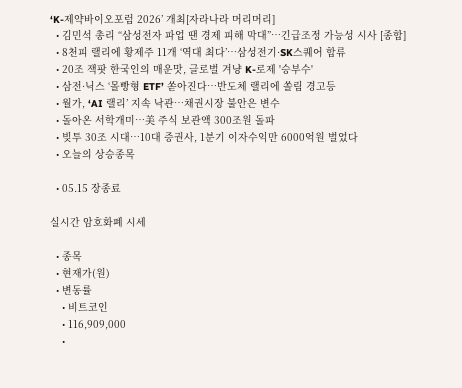‘K-제약바이오포럼 2026’ 개최[자라나라 머리머리]
  • 김민석 총리 “삼성전자 파업 땐 경제 피해 막대”…긴급조정 가능성 시사 [종합]
  • 8천피 랠리에 황제주 11개 ‘역대 최다’…삼성전기·SK스퀘어 합류
  • 20조 잭팟 한국인의 매운맛, 글로벌 겨냥 K-로제 '승부수'
  • 삼전·닉스 ‘몰빵형 ETF’ 쏟아진다…반도체 랠리에 쏠림 경고등
  • 월가, ‘AI 랠리’ 지속 낙관…채권시장 불안은 변수
  • 돌아온 서학개미…美 주식 보관액 300조원 돌파
  • 빚투 30조 시대…10대 증권사, 1분기 이자수익만 6000억원 벌었다
  • 오늘의 상승종목

  • 05.15 장종료

실시간 암호화폐 시세

  • 종목
  • 현재가(원)
  • 변동률
    • 비트코인
    • 116,909,000
    •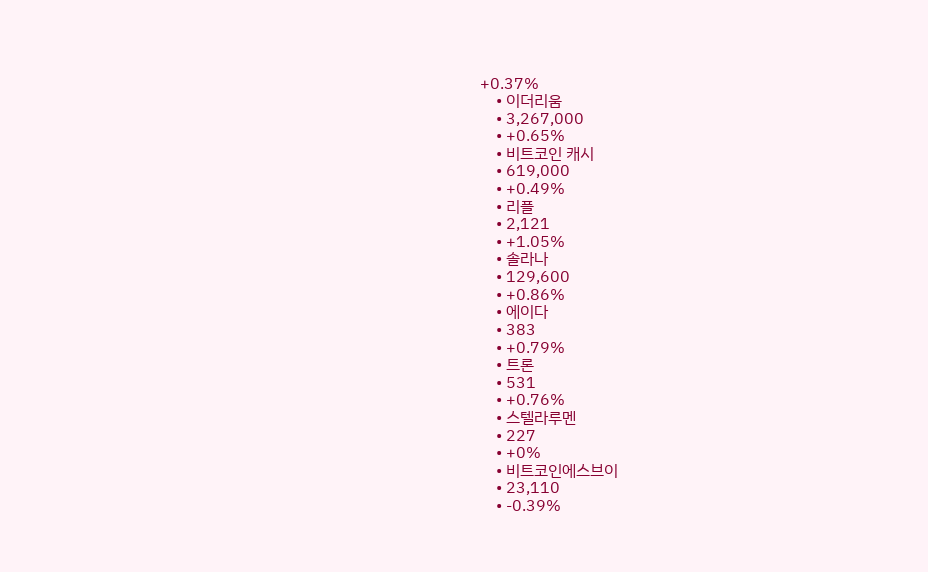+0.37%
    • 이더리움
    • 3,267,000
    • +0.65%
    • 비트코인 캐시
    • 619,000
    • +0.49%
    • 리플
    • 2,121
    • +1.05%
    • 솔라나
    • 129,600
    • +0.86%
    • 에이다
    • 383
    • +0.79%
    • 트론
    • 531
    • +0.76%
    • 스텔라루멘
    • 227
    • +0%
    • 비트코인에스브이
    • 23,110
    • -0.39%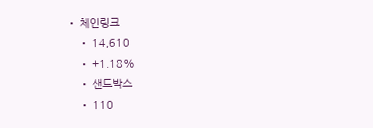• 체인링크
    • 14,610
    • +1.18%
    • 샌드박스
    • 110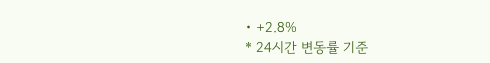• +2.8%
* 24시간 변동률 기준